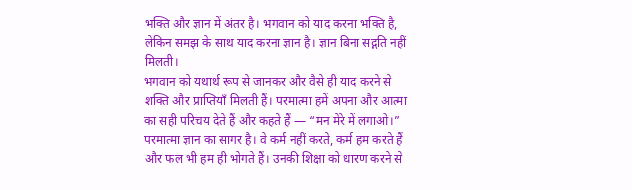भक्ति और ज्ञान में अंतर है। भगवान को याद करना भक्ति है, लेकिन समझ के साथ याद करना ज्ञान है। ज्ञान बिना सद्गति नहीं मिलती।
भगवान को यथार्थ रूप से जानकर और वैसे ही याद करने से शक्ति और प्राप्तियाँ मिलती हैं। परमात्मा हमें अपना और आत्मा का सही परिचय देते हैं और कहते हैं — “मन मेरे में लगाओ।”
परमात्मा ज्ञान का सागर है। वे कर्म नहीं करते, कर्म हम करते हैं और फल भी हम ही भोगते हैं। उनकी शिक्षा को धारण करने से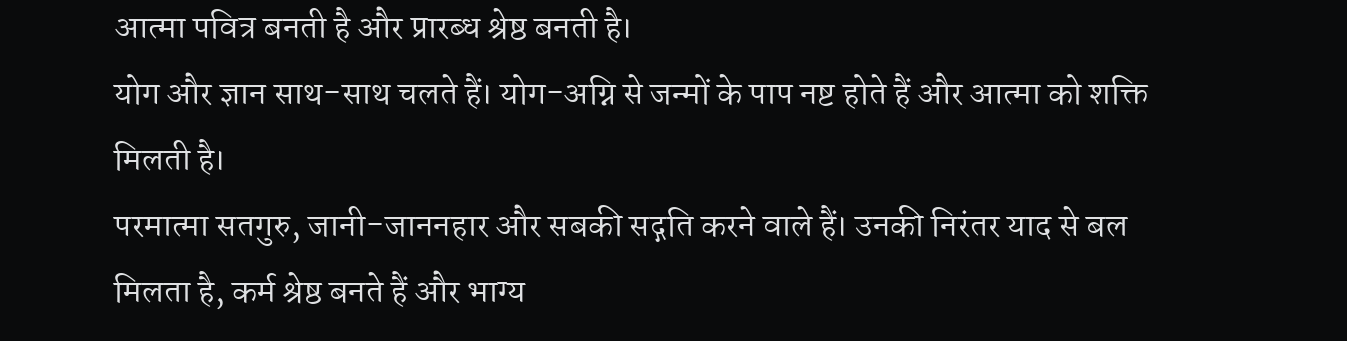आत्मा पवित्र बनती है और प्रारब्ध श्रेष्ठ बनती है।
योग और ज्ञान साथ-साथ चलते हैं। योग-अग्नि से जन्मों के पाप नष्ट होते हैं और आत्मा को शक्ति मिलती है।
परमात्मा सतगुरु, जानी-जाननहार और सबकी सद्गति करने वाले हैं। उनकी निरंतर याद से बल मिलता है, कर्म श्रेष्ठ बनते हैं और भाग्य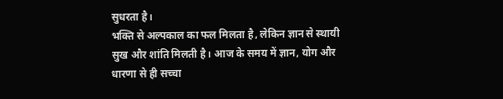सुधरता है।
भक्ति से अल्पकाल का फल मिलता है, लेकिन ज्ञान से स्थायी सुख और शांति मिलती है। आज के समय में ज्ञान, योग और धारणा से ही सच्चा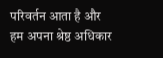परिवर्तन आता है और हम अपना श्रेष्ठ अधिकार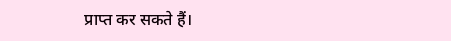प्राप्त कर सकते हैं।